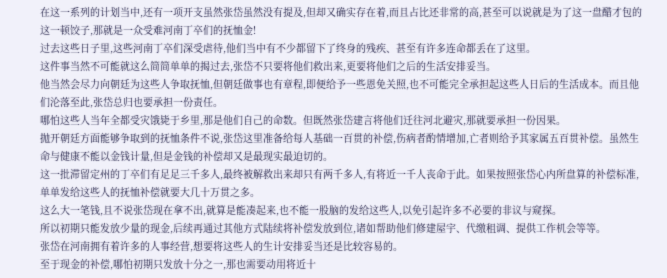在这一系列的计划当中,还有一项开支虽然张岱虽然没有提及,但却又确实存在着,而且占比还非常的高,甚至可以说就是为了这一盘醋才包的这一顿饺子,那就是一众受难河南丁卒们的抚恤金!
过去这些日子里,这些河南丁卒们深受虐待,他们当中有不少都留下了终身的残疾、甚至有许多连命都丢在了这里。
这件事当然不可能就这么简简单单的揭过去,张岱不只要将他们救出来,更要将他们之后的生活安排妥当。
他当然会尽力向朝廷为这些人争取抚恤,但朝廷做事也有章程,即便给予一些恩免关照,也不可能完全承担起这些人日后的生活成本。而且他们沦落至此,张岱总归也要承担一份责任。
哪怕这些人当年全都受灾饿毙于乡里,那是他们自己的命数。但既然张岱建言将他们迁往河北避灾,那就要承担一份因果。
抛开朝廷方面能够争取到的抚恤条件不说,张岱这里准备给每人基础一百贯的补偿,伤病者酌情增加,亡者则给予其家属五百贯补偿。虽然生命与健康不能以金钱计量,但是金钱的补偿却又是最现实最迫切的。
这一批滞留定州的丁卒们有足足三千多人,最终被解救出来却只有两千多人,有将近一千人丧命于此。如果按照张岱心内所盘算的补偿标准,单单发给这些人的抚恤补偿就要大几十万贯之多。
这么大一笔钱,且不说张岱现在拿不出,就算是能凑起来,也不能一股脑的发给这些人,以免引起许多不必要的非议与窥探。
所以初期只能发放少量的现金,后续再通过其他方式陆续将补偿发放到位,诸如帮助他们修建屋宇、代缴租调、提供工作机会等等。
张岱在河南拥有着许多的人事经营,想要将这些人的生计安排妥当还是比较容易的。
至于现金的补偿,哪怕初期只发放十分之一,那也需要动用将近十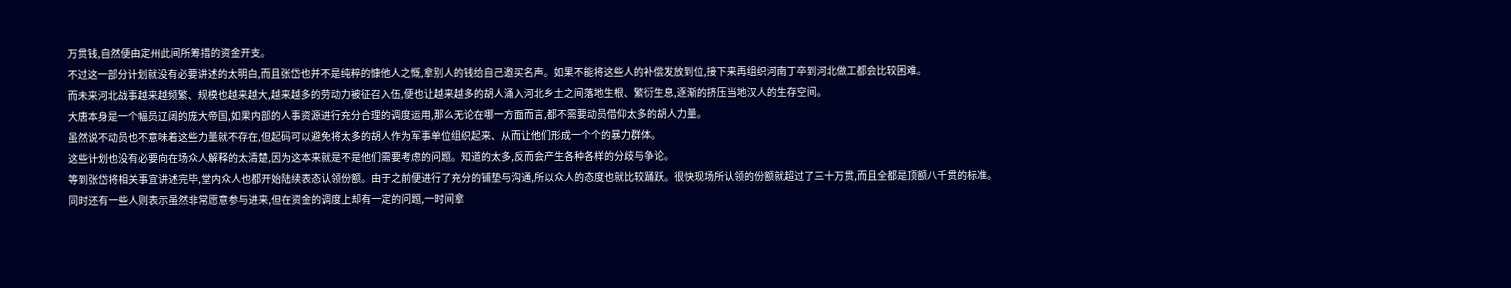万贯钱,自然便由定州此间所筹措的资金开支。
不过这一部分计划就没有必要讲述的太明白,而且张岱也并不是纯粹的慷他人之慨,拿别人的钱给自己邀买名声。如果不能将这些人的补偿发放到位,接下来再组织河南丁卒到河北做工都会比较困难。
而未来河北战事越来越频繁、规模也越来越大,越来越多的劳动力被征召入伍,便也让越来越多的胡人涌入河北乡土之间落地生根、繁衍生息,逐渐的挤压当地汉人的生存空间。
大唐本身是一个幅员辽阔的庞大帝国,如果内部的人事资源进行充分合理的调度运用,那么无论在哪一方面而言,都不需要动员借仰太多的胡人力量。
虽然说不动员也不意味着这些力量就不存在,但起码可以避免将太多的胡人作为军事单位组织起来、从而让他们形成一个个的暴力群体。
这些计划也没有必要向在场众人解释的太清楚,因为这本来就是不是他们需要考虑的问题。知道的太多,反而会产生各种各样的分歧与争论。
等到张岱将相关事宜讲述完毕,堂内众人也都开始陆续表态认领份额。由于之前便进行了充分的铺垫与沟通,所以众人的态度也就比较踊跃。很快现场所认领的份额就超过了三十万贯,而且全都是顶额八千贯的标准。
同时还有一些人则表示虽然非常愿意参与进来,但在资金的调度上却有一定的问题,一时间拿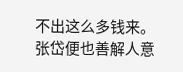不出这么多钱来。
张岱便也善解人意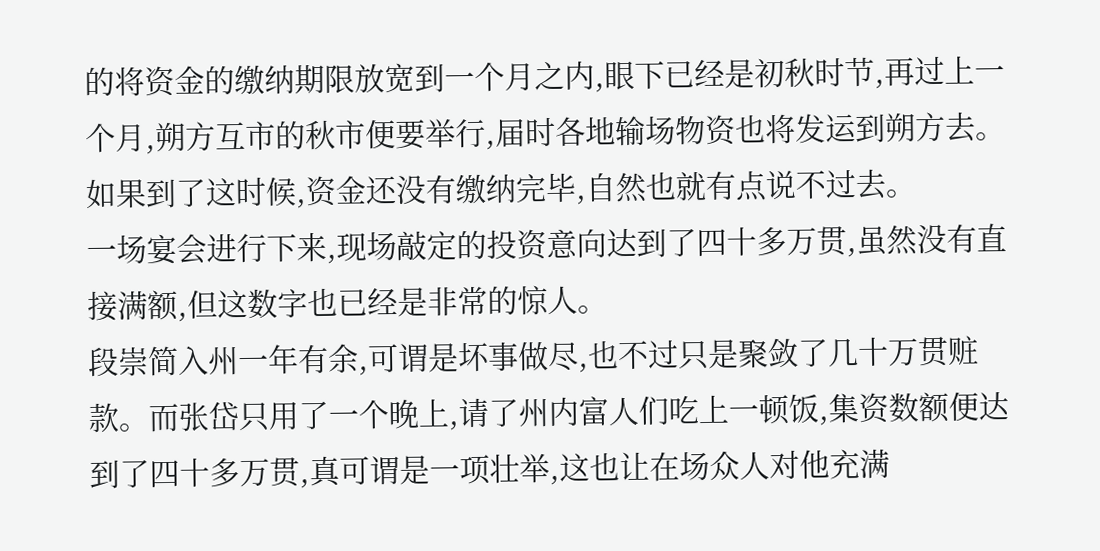的将资金的缴纳期限放宽到一个月之内,眼下已经是初秋时节,再过上一个月,朔方互市的秋市便要举行,届时各地输场物资也将发运到朔方去。如果到了这时候,资金还没有缴纳完毕,自然也就有点说不过去。
一场宴会进行下来,现场敲定的投资意向达到了四十多万贯,虽然没有直接满额,但这数字也已经是非常的惊人。
段崇简入州一年有余,可谓是坏事做尽,也不过只是聚敛了几十万贯赃款。而张岱只用了一个晚上,请了州内富人们吃上一顿饭,集资数额便达到了四十多万贯,真可谓是一项壮举,这也让在场众人对他充满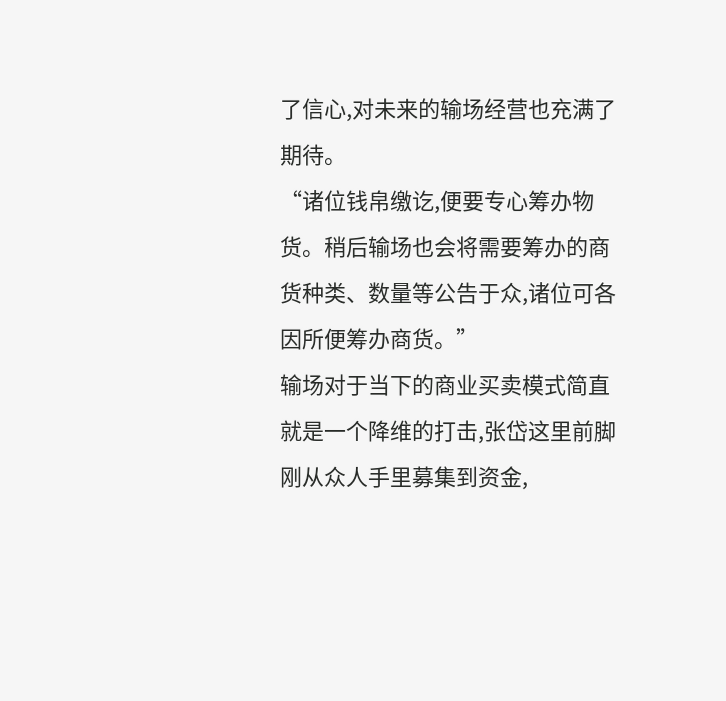了信心,对未来的输场经营也充满了期待。
“诸位钱帛缴讫,便要专心筹办物货。稍后输场也会将需要筹办的商货种类、数量等公告于众,诸位可各因所便筹办商货。”
输场对于当下的商业买卖模式简直就是一个降维的打击,张岱这里前脚刚从众人手里募集到资金,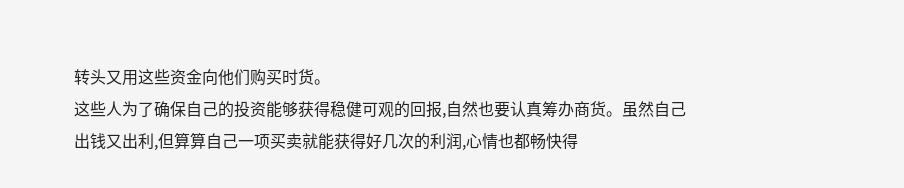转头又用这些资金向他们购买时货。
这些人为了确保自己的投资能够获得稳健可观的回报,自然也要认真筹办商货。虽然自己出钱又出利,但算算自己一项买卖就能获得好几次的利润,心情也都畅快得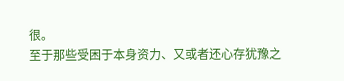很。
至于那些受困于本身资力、又或者还心存犹豫之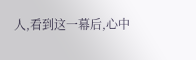人,看到这一幕后,心中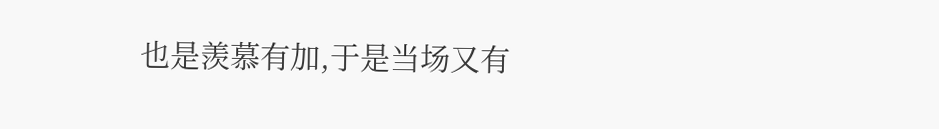也是羡慕有加,于是当场又有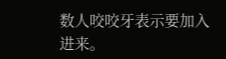数人咬咬牙表示要加入进来。